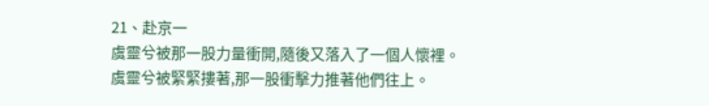21、赴京一
虞靈兮被那一股力量衝開,隨後又落入了一個人懷裡。
虞靈兮被緊緊摟著,那一股衝擊力推著他們往上。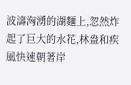波濤洶湧的湖麵上,忽然炸起了巨大的水花,林盎和疾風快速朝著岸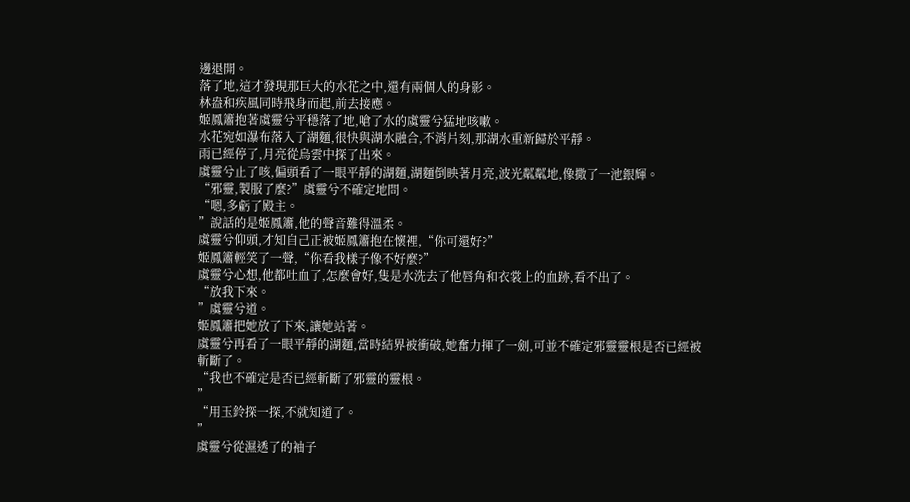邊退開。
落了地,這才發現那巨大的水花之中,還有兩個人的身影。
林盎和疾風同時飛身而起,前去接應。
姬鳳簫抱著虞靈兮平穩落了地,嗆了水的虞靈兮猛地咳嗽。
水花宛如瀑布落入了湖麵,很快與湖水融合,不消片刻,那湖水重新歸於平靜。
雨已經停了,月亮從烏雲中探了出來。
虞靈兮止了咳,偏頭看了一眼平靜的湖麵,湖麵倒映著月亮,波光粼粼地,像撒了一池銀輝。
“邪靈,製服了麼?”虞靈兮不確定地問。
“嗯,多虧了殿主。
”說話的是姬鳳簫,他的聲音難得溫柔。
虞靈兮仰頭,才知自己正被姬鳳簫抱在懷裡,“你可還好?”
姬鳳簫輕笑了一聲,“你看我樣子像不好麼?”
虞靈兮心想,他都吐血了,怎麼會好,隻是水洗去了他唇角和衣裳上的血跡,看不出了。
“放我下來。
”虞靈兮道。
姬鳳簫把她放了下來,讓她站著。
虞靈兮再看了一眼平靜的湖麵,當時結界被衝破,她奮力揮了一劍,可並不確定邪靈靈根是否已經被斬斷了。
“我也不確定是否已經斬斷了邪靈的靈根。
”
“用玉鈴探一探,不就知道了。
”
虞靈兮從濕透了的袖子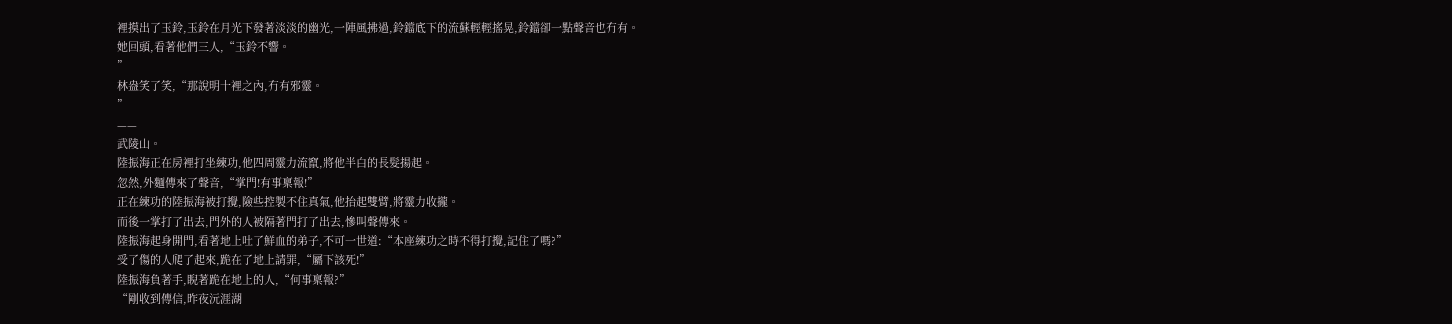裡摸出了玉鈴,玉鈴在月光下發著淡淡的幽光,一陣風拂過,鈴鐺底下的流蘇輕輕搖晃,鈴鐺卻一點聲音也冇有。
她回頭,看著他們三人,“玉鈴不響。
”
林盎笑了笑,“那說明十裡之內,冇有邪靈。
”
——
武陵山。
陸振海正在房裡打坐練功,他四周靈力流竄,將他半白的長髮揚起。
忽然,外麵傳來了聲音,“掌門!有事稟報!”
正在練功的陸振海被打攪,險些控製不住真氣,他抬起雙臂,將靈力收攏。
而後一掌打了出去,門外的人被隔著門打了出去,慘叫聲傳來。
陸振海起身開門,看著地上吐了鮮血的弟子,不可一世道:“本座練功之時不得打攪,記住了嗎?”
受了傷的人爬了起來,跪在了地上請罪,“屬下該死!”
陸振海負著手,睨著跪在地上的人,“何事稟報?”
“剛收到傳信,昨夜沅涯湖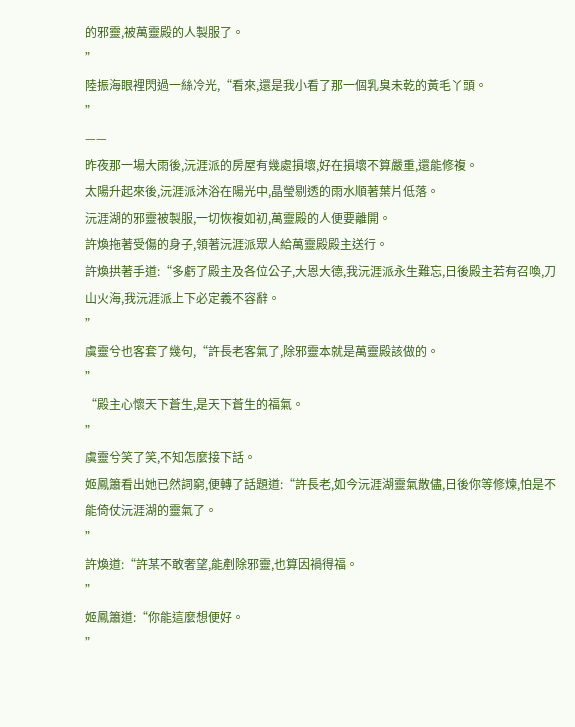的邪靈,被萬靈殿的人製服了。
”
陸振海眼裡閃過一絲冷光,“看來,還是我小看了那一個乳臭未乾的黃毛丫頭。
”
——
昨夜那一場大雨後,沅涯派的房屋有幾處損壞,好在損壞不算嚴重,還能修複。
太陽升起來後,沅涯派沐浴在陽光中,晶瑩剔透的雨水順著葉片低落。
沅涯湖的邪靈被製服,一切恢複如初,萬靈殿的人便要離開。
許煥拖著受傷的身子,領著沅涯派眾人給萬靈殿殿主送行。
許煥拱著手道:“多虧了殿主及各位公子,大恩大德,我沅涯派永生難忘,日後殿主若有召喚,刀山火海,我沅涯派上下必定義不容辭。
”
虞靈兮也客套了幾句,“許長老客氣了,除邪靈本就是萬靈殿該做的。
”
“殿主心懷天下蒼生,是天下蒼生的福氣。
”
虞靈兮笑了笑,不知怎麼接下話。
姬鳳簫看出她已然詞窮,便轉了話題道:“許長老,如今沅涯湖靈氣散儘,日後你等修煉,怕是不能倚仗沅涯湖的靈氣了。
”
許煥道:“許某不敢奢望,能剷除邪靈,也算因禍得福。
”
姬鳳簫道:“你能這麼想便好。
”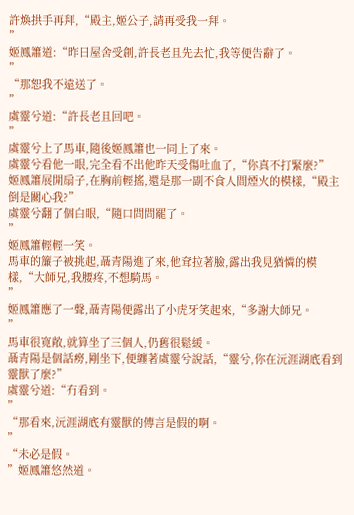許煥拱手再拜,“殿主,姬公子,請再受我一拜。
”
姬鳳簫道:“昨日屋舍受創,許長老且先去忙,我等便告辭了。
”
“那恕我不遠送了。
”
虞靈兮道:“許長老且回吧。
”
虞靈兮上了馬車,隨後姬鳳簫也一同上了來。
虞靈兮看他一眼,完全看不出他昨天受傷吐血了,“你真不打緊麼?”
姬鳳簫展開扇子,在胸前輕搖,還是那一副不食人間煙火的模樣,“殿主倒是關心我?”
虞靈兮翻了個白眼,“隨口問問罷了。
”
姬鳳簫輕輕一笑。
馬車的簾子被挑起,聶青陽進了來,他耷拉著臉,露出我見猶憐的模樣,“大師兄,我腰疼,不想騎馬。
”
姬鳳簫應了一聲,聶青陽便露出了小虎牙笑起來,“多謝大師兄。
”
馬車很寬敞,就算坐了三個人,仍舊很鬆緩。
聶青陽是個話癆,剛坐下,便纏著虞靈兮說話,“靈兮,你在沅涯湖底看到靈獸了麼?”
虞靈兮道:“冇看到。
”
“那看來,沅涯湖底有靈獸的傳言是假的啊。
”
“未必是假。
”姬鳳簫悠然道。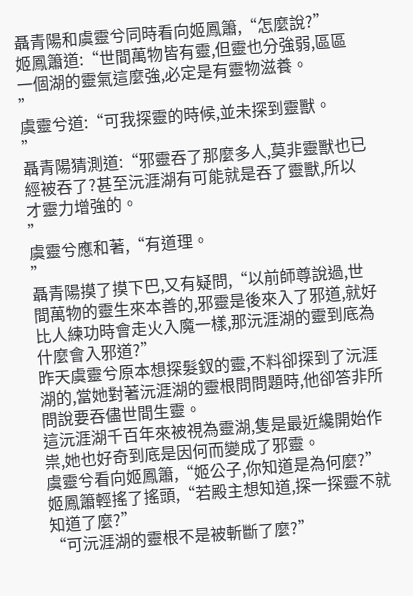聶青陽和虞靈兮同時看向姬鳳簫,“怎麼說?”
姬鳳簫道:“世間萬物皆有靈,但靈也分強弱,區區一個湖的靈氣這麼強,必定是有靈物滋養。
”
虞靈兮道:“可我探靈的時候,並未探到靈獸。
”
聶青陽猜測道:“邪靈吞了那麼多人,莫非靈獸也已經被吞了?甚至沅涯湖有可能就是吞了靈獸,所以才靈力增強的。
”
虞靈兮應和著,“有道理。
”
聶青陽摸了摸下巴,又有疑問,“以前師尊說過,世間萬物的靈生來本善的,邪靈是後來入了邪道,就好比人練功時會走火入魔一樣,那沅涯湖的靈到底為什麼會入邪道?”
昨天虞靈兮原本想探髮釵的靈,不料卻探到了沅涯湖的,當她對著沅涯湖的靈根問問題時,他卻答非所問說要吞儘世間生靈。
這沅涯湖千百年來被視為靈湖,隻是最近纔開始作祟,她也好奇到底是因何而變成了邪靈。
虞靈兮看向姬鳳簫,“姬公子,你知道是為何麼?”
姬鳳簫輕搖了搖頭,“若殿主想知道,探一探靈不就知道了麼?”
“可沅涯湖的靈根不是被斬斷了麼?”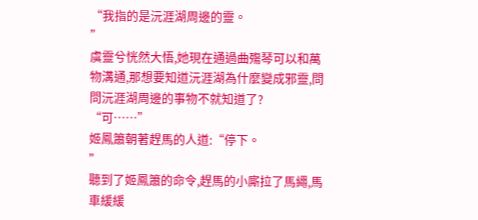“我指的是沅涯湖周邊的靈。
”
虞靈兮恍然大悟,她現在通過曲殤琴可以和萬物溝通,那想要知道沅涯湖為什麼變成邪靈,問問沅涯湖周邊的事物不就知道了?
“可……”
姬鳳簫朝著趕馬的人道:“停下。
”
聽到了姬鳳簫的命令,趕馬的小廝拉了馬繩,馬車緩緩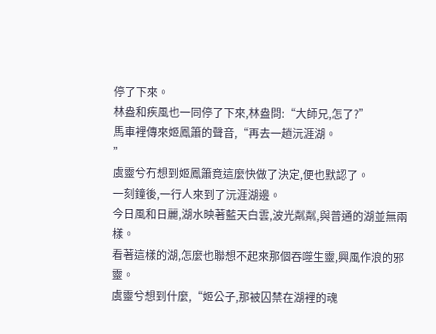停了下來。
林盎和疾風也一同停了下來,林盎問:“大師兄,怎了?”
馬車裡傳來姬鳳簫的聲音,“再去一趟沅涯湖。
”
虞靈兮冇想到姬鳳簫竟這麼快做了決定,便也默認了。
一刻鐘後,一行人來到了沅涯湖邊。
今日風和日麗,湖水映著藍天白雲,波光粼粼,與普通的湖並無兩樣。
看著這樣的湖,怎麼也聯想不起來那個吞噬生靈,興風作浪的邪靈。
虞靈兮想到什麼,“姬公子,那被囚禁在湖裡的魂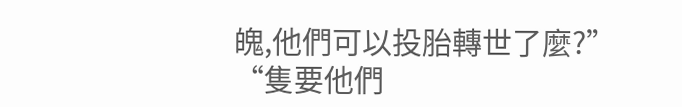魄,他們可以投胎轉世了麼?”
“隻要他們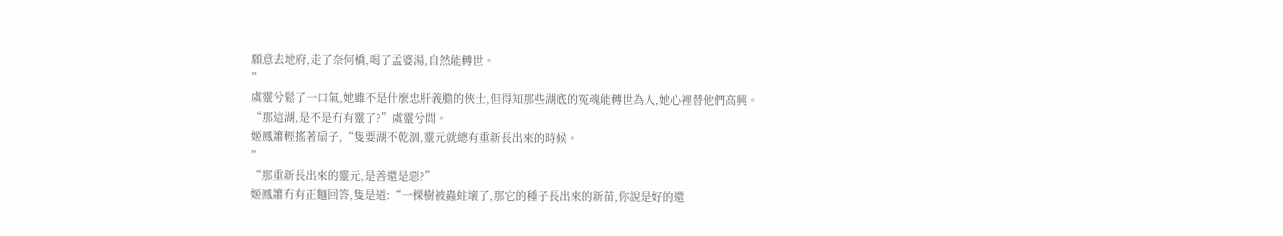願意去地府,走了奈何橋,喝了孟婆湯,自然能轉世。
”
虞靈兮鬆了一口氣,她雖不是什麼忠肝義膽的俠士,但得知那些湖底的冤魂能轉世為人,她心裡替他們高興。
“那這湖,是不是冇有靈了?”虞靈兮問。
姬鳳簫輕搖著扇子,“隻要湖不乾涸,靈元就總有重新長出來的時候。
”
“那重新長出來的靈元,是善還是惡?”
姬鳳簫冇有正麵回答,隻是道:“一棵樹被蟲蛀壞了,那它的種子長出來的新苗,你說是好的還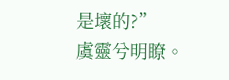是壞的?”
虞靈兮明瞭。